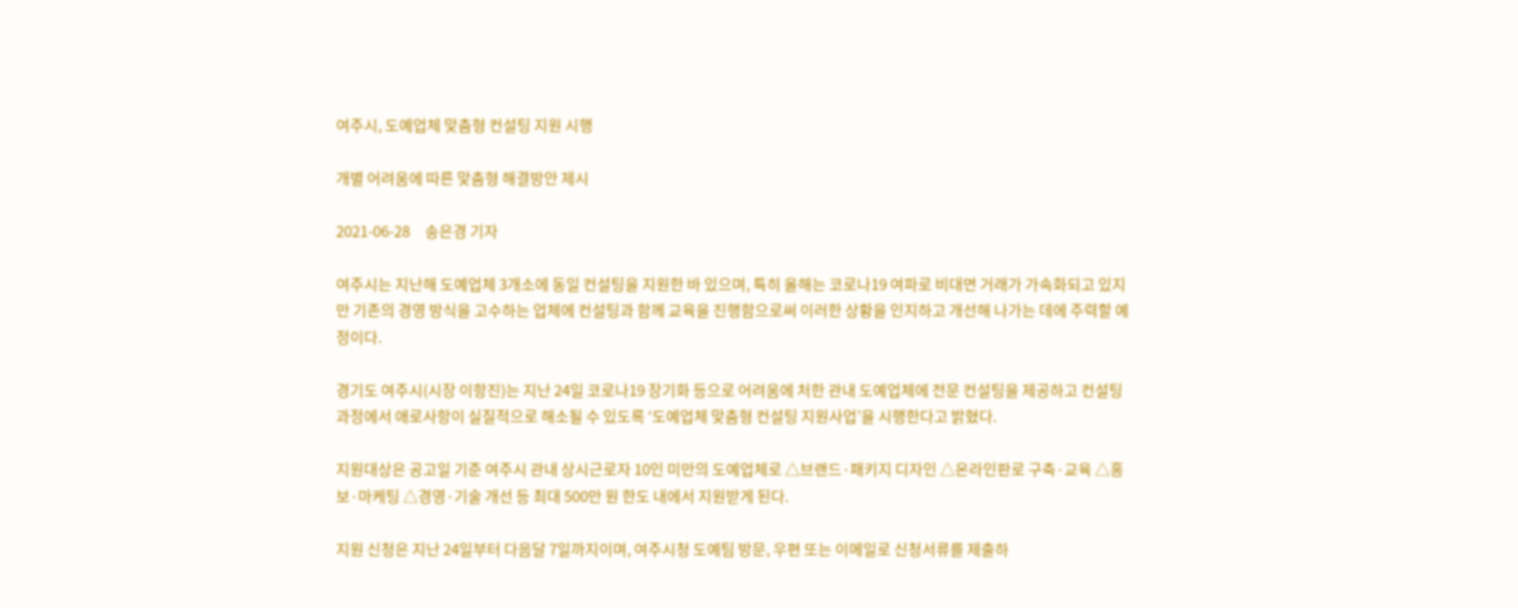여주시, 도예업체 맞춤형 컨설팅 지원 시행

개별 어려움에 따른 맞춤형 해결방안 제시

2021-06-28     송은경 기자

여주시는 지난해 도예업체 3개소에 동일 컨설팅을 지원한 바 있으며, 특히 올해는 코로나19 여파로 비대면 거래가 가속화되고 있지만 기존의 경영 방식을 고수하는 업체에 컨설팅과 함께 교육을 진행함으로써 이러한 상황을 인지하고 개선해 나가는 데에 주력할 예정이다.

경기도 여주시(시장 이항진)는 지난 24일 코로나19 장기화 등으로 어려움에 처한 관내 도예업체에 전문 컨설팅을 제공하고 컨설팅 과정에서 애로사항이 실질적으로 해소될 수 있도록 ‘도예업체 맞춤형 컨설팅 지원사업’을 시행한다고 밝혔다.

지원대상은 공고일 기준 여주시 관내 상시근로자 10인 미만의 도예업체로 △브랜드·패키지 디자인 △온라인판로 구축·교육 △홍보·마케팅 △경영·기술 개선 등 최대 500만 원 한도 내에서 지원받게 된다.

지원 신청은 지난 24일부터 다음달 7일까지이며, 여주시청 도예팀 방문, 우편 또는 이메일로 신청서류를 제출하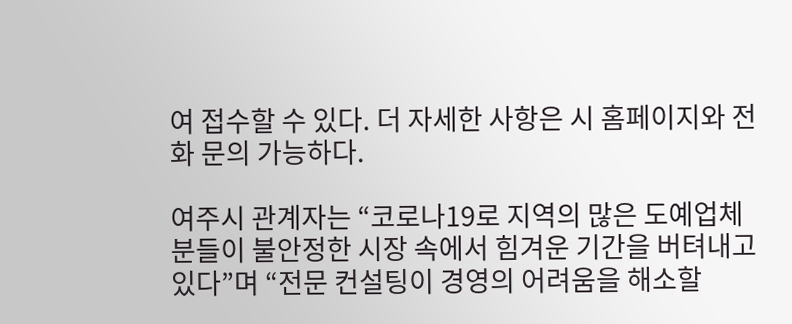여 접수할 수 있다. 더 자세한 사항은 시 홈페이지와 전화 문의 가능하다.

여주시 관계자는 “코로나19로 지역의 많은 도예업체 분들이 불안정한 시장 속에서 힘겨운 기간을 버텨내고 있다”며 “전문 컨설팅이 경영의 어려움을 해소할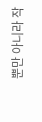뿐만 아니라 작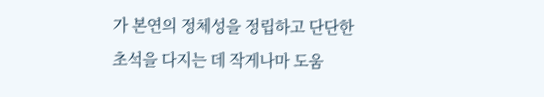가 본연의 정체성을 정립하고 단단한 초석을 다지는 데 작게나마 도움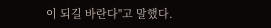이 되길 바란다"고 말했다.